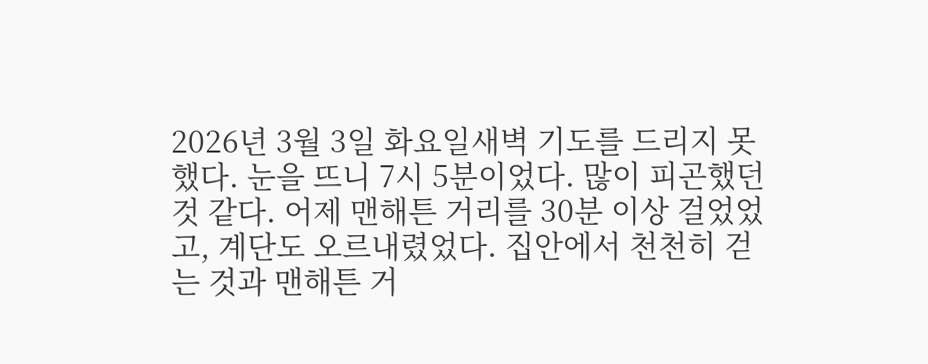2026년 3월 3일 화요일새벽 기도를 드리지 못했다. 눈을 뜨니 7시 5분이었다. 많이 피곤했던 것 같다. 어제 맨해튼 거리를 30분 이상 걸었었고, 계단도 오르내렸었다. 집안에서 천천히 걷는 것과 맨해튼 거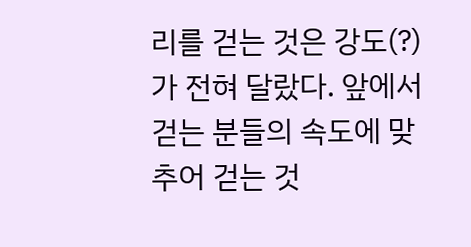리를 걷는 것은 강도(?)가 전혀 달랐다. 앞에서 걷는 분들의 속도에 맞추어 걷는 것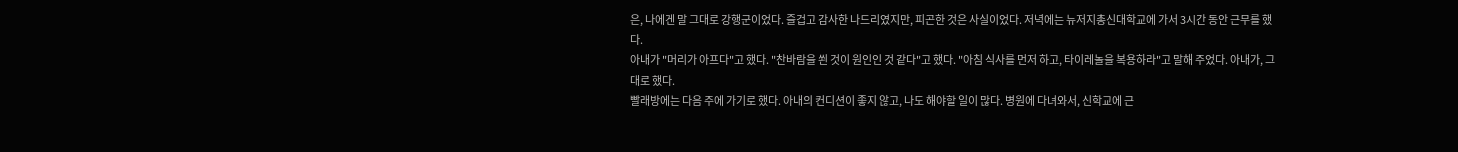은, 나에겐 말 그대로 강행군이었다. 즐겁고 감사한 나드리였지만, 피곤한 것은 사실이었다. 저녁에는 뉴저지총신대학교에 가서 3시간 동안 근무를 했다.
아내가 "머리가 아프다"고 했다. "찬바람을 쐰 것이 원인인 것 같다"고 했다. "아침 식사를 먼저 하고, 타이레놀을 복용하라"고 말해 주었다. 아내가, 그대로 했다.
빨래방에는 다음 주에 가기로 했다. 아내의 컨디션이 좋지 않고, 나도 해야할 일이 많다. 병원에 다녀와서, 신학교에 근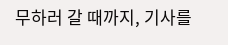무하러 갈 때까지, 기사를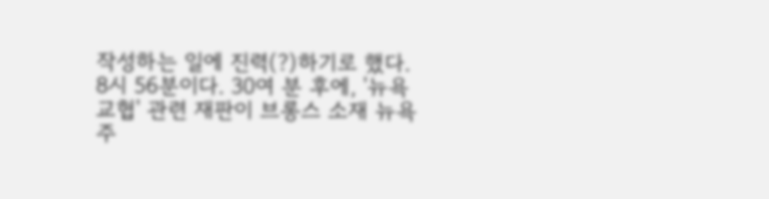작성하는 일에 진력(?)하기로 했다.
8시 56분이다. 30여 분 후에, '뉴욕교협' 관련 재판이 브롱스 소재 뉴욕주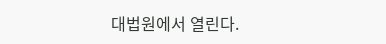대법원에서 열린다.